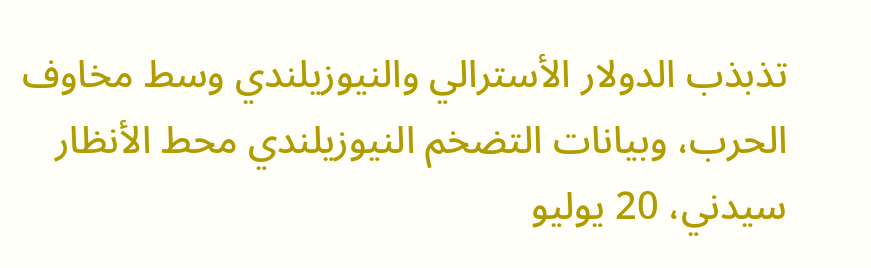تذبذب الدولار الأسترالي والنيوزيلندي وسط مخاوف الحرب، وبيانات التضخم النيوزيلندي محط الأنظار
سيدني، 20 يوليو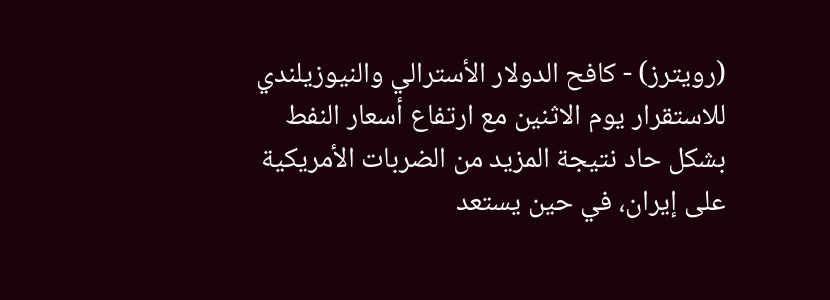(رويترز) - كافح الدولار الأسترالي والنيوزيلندي للاستقرار يوم الاثنين مع ارتفاع أسعار النفط بشكل حاد نتيجة المزيد من الضربات الأمريكية على إيران، في حين يستعد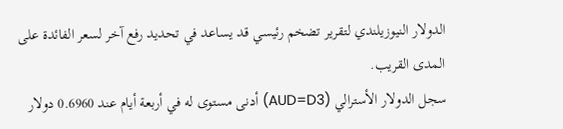الدولار النيوزيلندي لتقرير تضخم رئيسي قد يساعد في تحديد رفع آخر لسعر الفائدة على المدى القريب.
سجل الدولار الأسترالي (AUD=D3) أدنى مستوى له في أربعة أيام عند 0.6960 دولار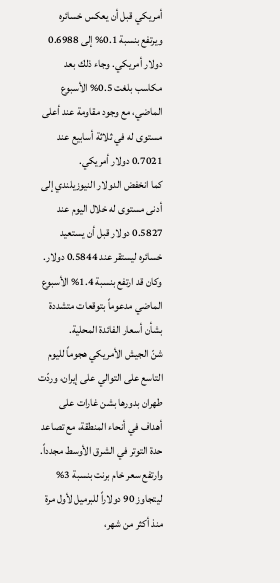أمريكي قبل أن يعكس خسائره ويرتفع بنسبة 0.1% إلى 0.6988 دولار أمريكي. وجاء ذلك بعد مكاسب بلغت 0.5% الأسبوع الماضي، مع وجود مقاومة عند أعلى مستوى له في ثلاثة أسابيع عند 0.7021 دولار أمريكي.
كما انخفض الدولار النيوزيلندي إلى أدنى مستوى له خلال اليوم عند 0.5827 دولار قبل أن يستعيد خسائره ليستقر عند 0.5844 دولار. وكان قد ارتفع بنسبة 1.4% الأسبوع الماضي مدعوماً بتوقعات متشددة بشأن أسعار الفائدة المحلية.
شنّ الجيش الأمريكي هجوماً لليوم التاسع على التوالي على إيران، وردّت طهران بدورها بشن غارات على أهداف في أنحاء المنطقة، مع تصاعد حدة التوتر في الشرق الأوسط مجدداً. وارتفع سعر خام برنت بنسبة 3% ليتجاوز 90 دولاراً للبرميل لأول مرة منذ أكثر من شهر،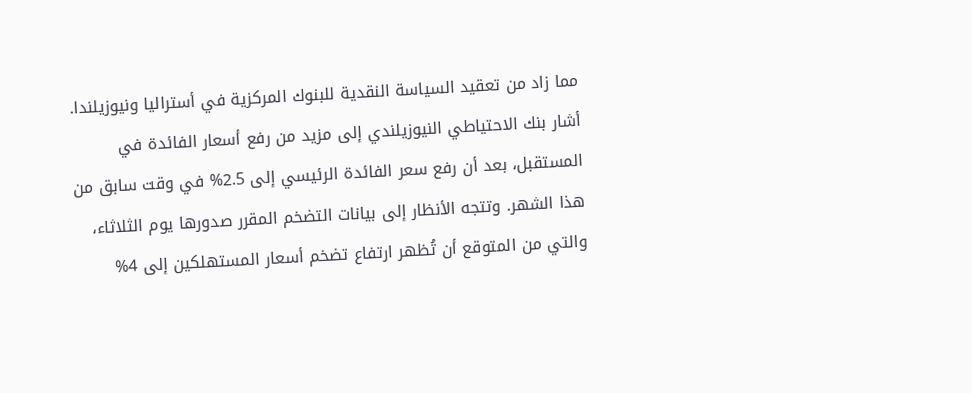مما زاد من تعقيد السياسة النقدية للبنوك المركزية في أستراليا ونيوزيلندا.
أشار بنك الاحتياطي النيوزيلندي إلى مزيد من رفع أسعار الفائدة في المستقبل، بعد أن رفع سعر الفائدة الرئيسي إلى 2.5% في وقت سابق من هذا الشهر. وتتجه الأنظار إلى بيانات التضخم المقرر صدورها يوم الثلاثاء، والتي من المتوقع أن تُظهر ارتفاع تضخم أسعار المستهلكين إلى 4%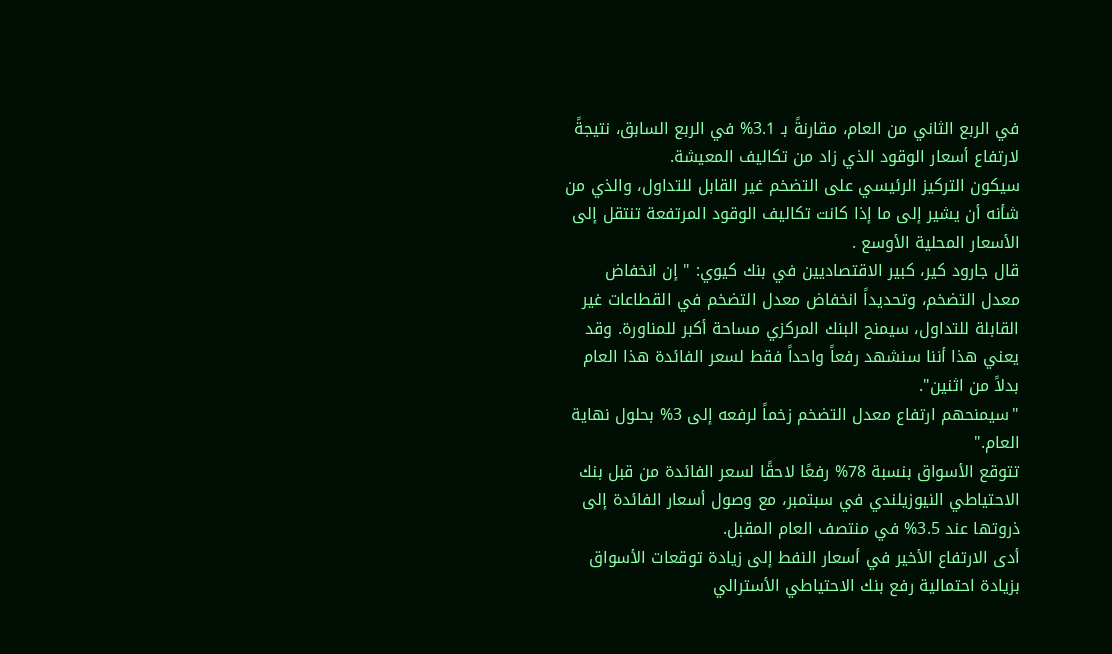في الربع الثاني من العام، مقارنةً بـ 3.1% في الربع السابق، نتيجةً لارتفاع أسعار الوقود الذي زاد من تكاليف المعيشة.
سيكون التركيز الرئيسي على التضخم غير القابل للتداول، والذي من شأنه أن يشير إلى ما إذا كانت تكاليف الوقود المرتفعة تنتقل إلى الأسعار المحلية الأوسع .
قال جارود كير، كبير الاقتصاديين في بنك كيوي: " إن انخفاض معدل التضخم، وتحديداً انخفاض معدل التضخم في القطاعات غير القابلة للتداول، سيمنح البنك المركزي مساحة أكبر للمناورة. وقد يعني هذا أننا سنشهد رفعاً واحداً فقط لسعر الفائدة هذا العام بدلاً من اثنين".
"سيمنحهم ارتفاع معدل التضخم زخماً لرفعه إلى 3% بحلول نهاية العام."
تتوقع الأسواق بنسبة 78% رفعًا لاحقًا لسعر الفائدة من قبل بنك الاحتياطي النيوزيلندي في سبتمبر، مع وصول أسعار الفائدة إلى ذروتها عند 3.5% في منتصف العام المقبل.
أدى الارتفاع الأخير في أسعار النفط إلى زيادة توقعات الأسواق بزيادة احتمالية رفع بنك الاحتياطي الأسترالي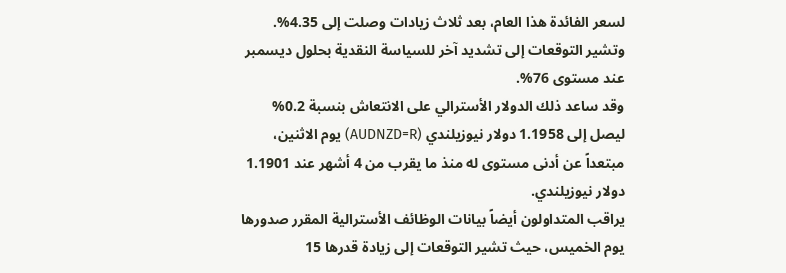لسعر الفائدة هذا العام، بعد ثلاث زيادات وصلت إلى 4.35%. وتشير التوقعات إلى تشديد آخر للسياسة النقدية بحلول ديسمبر عند مستوى 76%.
وقد ساعد ذلك الدولار الأسترالي على الانتعاش بنسبة 0.2% ليصل إلى 1.1958 دولار نيوزيلندي (AUDNZD=R) يوم الاثنين، مبتعداً عن أدنى مستوى له منذ ما يقرب من 4 أشهر عند 1.1901 دولار نيوزيلندي.
يراقب المتداولون أيضاً بيانات الوظائف الأسترالية المقرر صدورها يوم الخميس، حيث تشير التوقعات إلى زيادة قدرها 15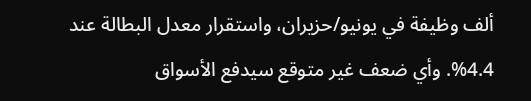ألف وظيفة في يونيو/حزيران، واستقرار معدل البطالة عند 4.4%. وأي ضعف غير متوقع سيدفع الأسواق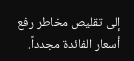إلى تقليص مخاطر رفع أسعار الفائدة مجدداً.